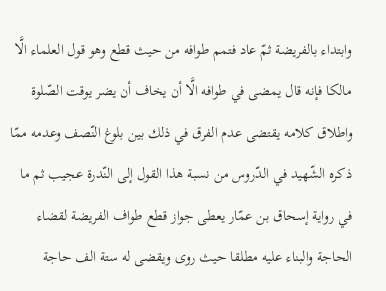وابتداء بالفريضة ثمّ عاد فتمم طوافه من حيث قطع وهو قول العلماء الَّا مالكا فإنه قال يمضى في طوافه الَّا أن يخاف أن يضر يوقت الصّلوة واطلاق كلامه يقتضى عدم الفرق في ذلك بين بلوغ النّصف وعدمه ممّا ذكره الشّهيد في الدّروس من نسبة هذا القول إلى النّدرة عجيب ثم ما في رواية إسحاق بن عمّار يعطى جواز قطع طواف الفريضة لقضاء الحاجة والبناء عليه مطلقا حيث روى ويقضى له ستة الف حاجة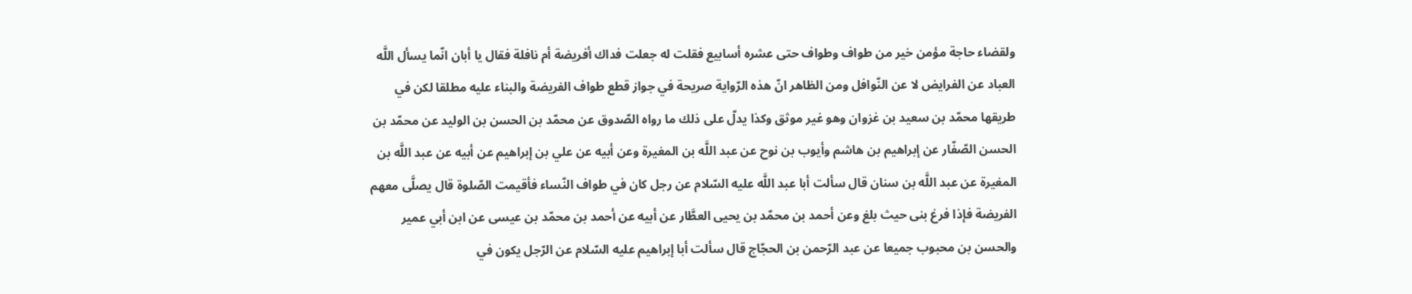ولقضاء حاجة مؤمن خير من طواف وطواف حتى عشره أسابيع فقلت له جعلت فداك أفريضة أم نافلة فقال يا أبان انّما يسأل اللَّه العباد عن الفرايض لا عن النّوافل ومن الظاهر انّ هذه الرّواية صريحة في جواز قطع طواف الفريضة والبناء عليه مطلقا لكن في طريقها محمّد بن سعيد بن غزوان وهو غير موثق وكذا يدلّ على ذلك ما رواه الصّدوق عن محمّد بن الحسن بن الوليد عن محمّد بن الحسن الصّفّار عن إبراهيم بن هاشم وأيوب بن نوح عن عبد اللَّه بن المغيرة وعن أبيه عن علي بن إبراهيم عن أبيه عن عبد اللَّه بن المغيرة عن عبد اللَّه بن سنان قال سألت أبا عبد اللَّه عليه السّلام عن رجل كان في طواف النّساء فأقيمت الصّلوة قال يصلَّى معهم الفريضة فإذا فرغ بنى حيث بلغ وعن أحمد بن محمّد بن يحيى العطَّار عن أبيه عن أحمد بن محمّد بن عيسى عن ابن أبي عمير والحسن بن محبوب جميعا عن عبد الرّحمن بن الحجّاج قال سألت أبا إبراهيم عليه السّلام عن الرّجل يكون في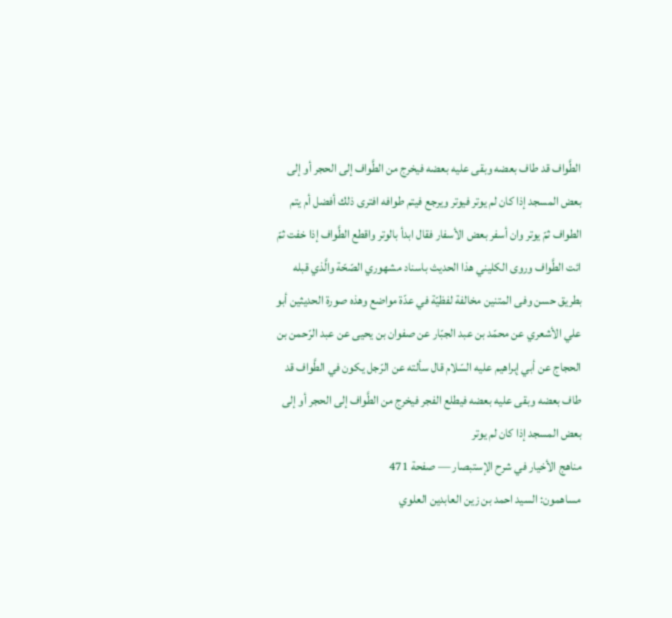الطَّواف قد طاف بعضه وبقى عليه بعضه فيخرج من الطَّواف إلى الحجر أو إلى بعض المسجد إذا كان لم يوتر فيوتر ويرجع فيتم طوافه افترى ذلك أفضل أم يتم الطواف ثمّ يوتر وان أسفر بعض الأسفار فقال ابدأ بالوتر واقطع الطَّواف إذا خفت ثمّ ائت الطَّواف وروى الكليني هذا الحديث باسناد مشهوري الصّحّة والَّذي قبله بطريق حسن وفى المتنين مخالفة لفظيّة في عدّة مواضع وهذه صورة الحديثين أبو علي الأشعري عن محمّد بن عبد الجبّار عن صفوان بن يحيى عن عبد الرّحمن بن الحجاج عن أبي إبراهيم عليه السّلام قال سألته عن الرّجل يكون في الطَّواف قد طاف بعضه وبقى عليه بعضه فيطلع الفجر فيخرج من الطَّواف إلى الحجر أو إلى بعض المسجد إذا كان لم يوتر
مناهج الأخيار في شرح الإستبصار — صفحة 471
مساهمون: السيد احمد بن زين العابدين العلوي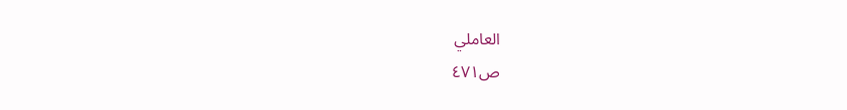العاملي
ص٤٧١